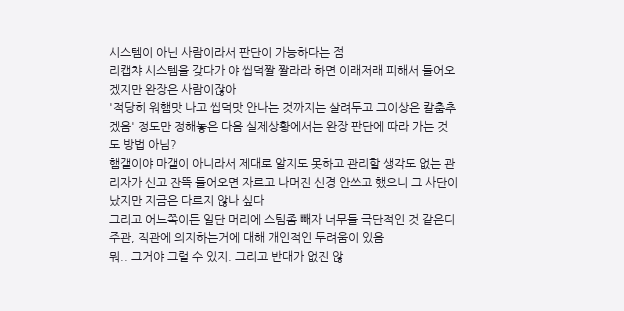시스템이 아닌 사람이라서 판단이 가능하다는 점
리캡챠 시스템을 갖다가 야 씹덕짤 짤라라 하면 이래저래 피해서 들어오겠지만 완장은 사람이잖아
'적당히 워햄맛 나고 씹덕맛 안나는 것까지는 살려두고 그이상은 칼춤추겠음' 정도만 정해놓은 다음 실제상황에서는 완장 판단에 따라 가는 것도 방법 아님?
햄갤이야 마갤이 아니라서 제대로 알지도 못하고 관리할 생각도 없는 관리자가 신고 잔뜩 들어오면 자르고 나머진 신경 안쓰고 했으니 그 사단이 났지만 지금은 다르지 않나 싶다
그리고 어느쪽이든 일단 머리에 스팀좀 빼자 너무들 극단적인 것 같은디
주관, 직관에 의지하는거에 대해 개인적인 두려움이 있음
뭐.. 그거야 그럴 수 있지. 그리고 반대가 없진 않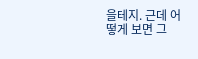을테지. 근데 어떻게 보면 그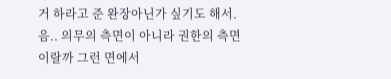거 하라고 준 완장아닌가 싶기도 해서. 음.. 의무의 측면이 아니라 권한의 측면이랄까 그런 면에서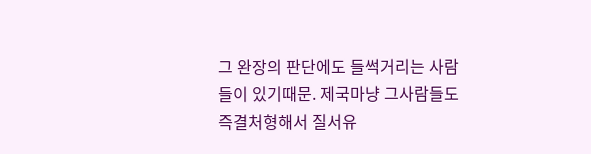그 완장의 판단에도 들썩거리는 사람들이 있기때문. 제국마냥 그사람들도 즉결처형해서 질서유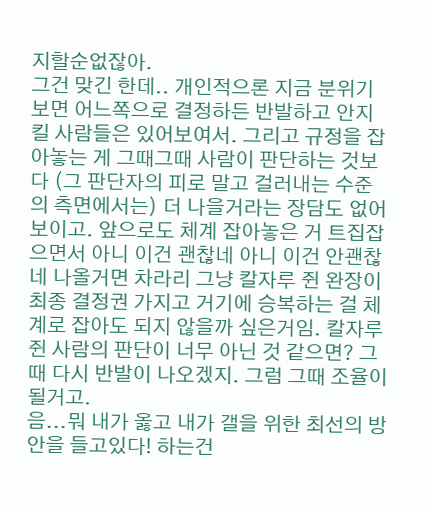지할순없잖아.
그건 맞긴 한데.. 개인적으론 지금 분위기 보면 어느쪽으로 결정하든 반발하고 안지킬 사람들은 있어보여서. 그리고 규정을 잡아놓는 게 그때그때 사람이 판단하는 것보다 (그 판단자의 피로 말고 걸러내는 수준의 측면에서는) 더 나을거라는 장담도 없어보이고. 앞으로도 체계 잡아놓은 거 트집잡으면서 아니 이건 괜찮네 아니 이건 안괜찮네 나올거면 차라리 그냥 칼자루 쥔 완장이 최종 결정권 가지고 거기에 승복하는 걸 체계로 잡아도 되지 않을까 싶은거임. 칼자루 쥔 사람의 판단이 너무 아닌 것 같으면? 그때 다시 반발이 나오겠지. 그럼 그때 조율이 될거고.
음...뭐 내가 옳고 내가 갤을 위한 최선의 방안을 들고있다! 하는건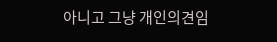아니고 그냥 개인의견임